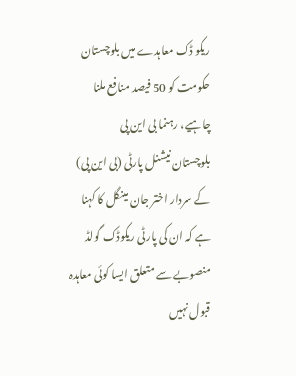ریکو ڈک معاہدے میں بلوچستان حکومت کو 50 فیصد منافع ملنا چاہیے، رہنما بی این پی
بلوچستان نیشنل پارٹی (بی این پی) کے سردار اختر جان مینگل کا کہنا ہے کہ ان کی پارٹی ریکوڈک گولڈ منصوبے سے متعلق ایسا کوئی معاہدہ قبول نہیں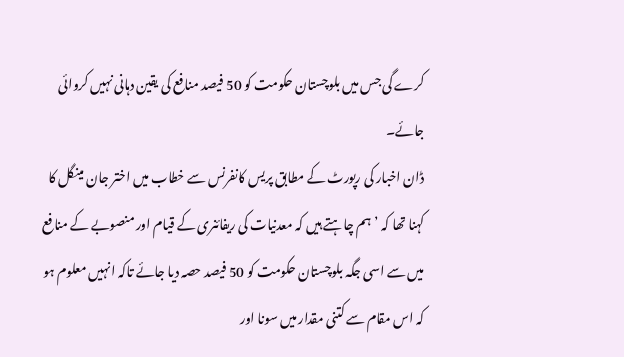کرے گی جس میں بلوچستان حکومت کو 50 فیصد منافع کی یقین دہانی نہیں کروائی جائے۔
ڈان اخبار کی رپورٹ کے مطابق پریس کانفرنس سے خطاب میں اختر جان مینگل کا کہنا تھا کہ ’ہم چاہتے ہیں کہ معدنیات کی ریفائنری کے قیام اور منصوبے کے منافع میں سے اسی جگہ بلوچستان حکومت کو 50 فیصد حصہ دیا جائے تاکہ انہیں معلوم ہو کہ اس مقام سے کتنی مقدار میں سونا اور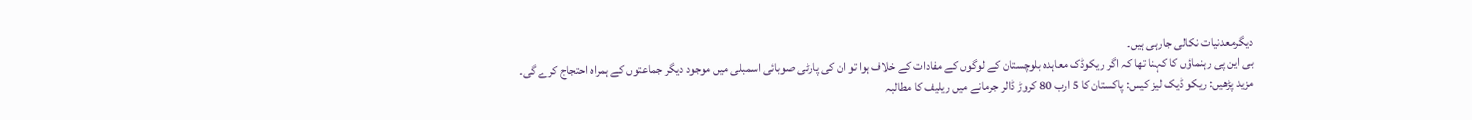دیگرمعدنیات نکالی جارہی ہیں۔
بی این پی رہنماؤں کا کہنا تھا کہ اگر ریکوڈک معاہدہ بلوچستان کے لوگوں کے مفادات کے خلاف ہوا تو ان کی پارٹی صوبائی اسمبلی میں موجود دیگر جماعتوں کے ہمراہ احتجاج کرے گی۔
مزید پڑھیں: ریکو ڈیک لیز کیس: پاکستان کا 5 ارب 80 کروڑ ڈالر جرمانے میں ریلیف کا مطالبہ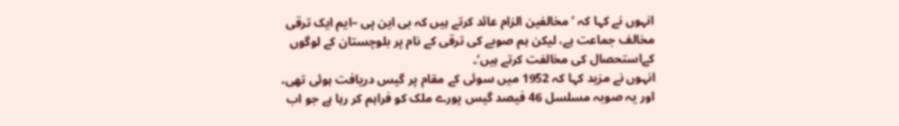انہوں نے کہا کہ ’مخالفین الزام عائد کرتے ہیں کہ بی این پی –ایم ایک ترقی مخالف جماعت ہے، لیکن ہم صوبے کی ترقی کے نام پر بلوچستان کے لوگوں کےاستحصال کی مخالفت کرتے ہیں‘۔
انہوں نے مزید کہا کہ 1952 میں سوئی کے مقام پر گیس دریافت ہوئی تھی، اور یہ صوبہ مسلسل 46 فیصد گیس پورے ملک کو فراہم کر رہا ہے جو اب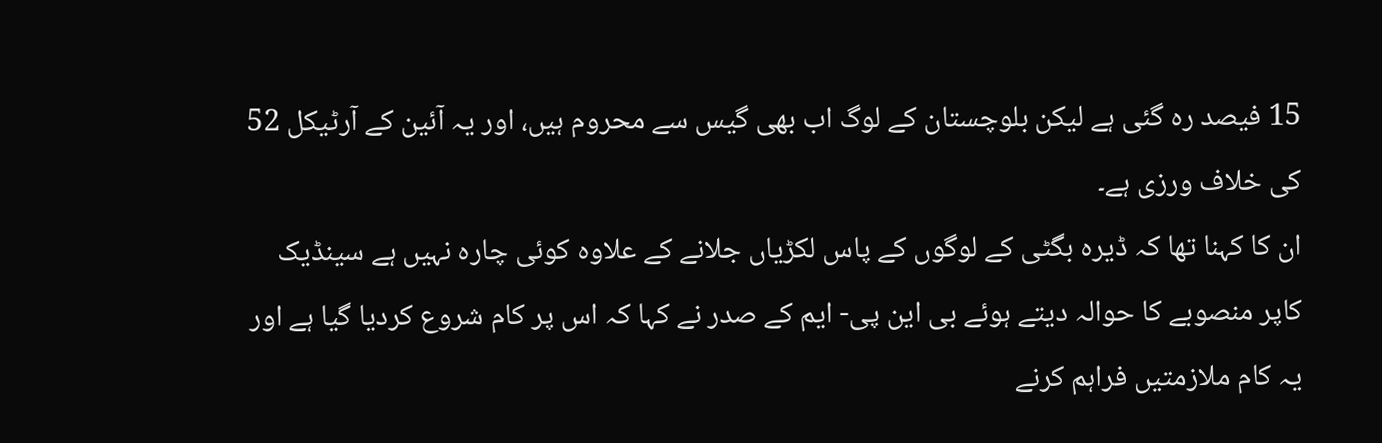15 فیصد رہ گئی ہے لیکن بلوچستان کے لوگ اب بھی گیس سے محروم ہیں، اور یہ آئین کے آرٹیکل 52 کی خلاف ورزی ہے۔
ان کا کہنا تھا کہ ڈیرہ بگٹی کے لوگوں کے پاس لکڑیاں جلانے کے علاوہ کوئی چارہ نہیں ہے سینڈیک کاپر منصوبے کا حوالہ دیتے ہوئے بی این پی- ایم کے صدر نے کہا کہ اس پر کام شروع کردیا گیا ہے اور یہ کام ملازمتیں فراہم کرنے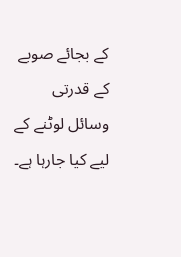کے بجائے صوبے کے قدرتی وسائل لوٹنے کے لیے کیا جارہا ہے۔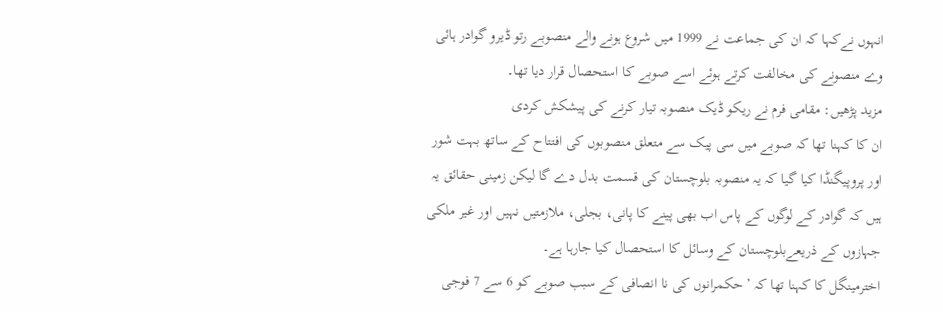انہوں نےکہا کہ ان کی جماعت نے 1999 میں شروع ہونے والے منصوبے رتو ڈیرو گوادر ہائی وے منصونے کی مخالفت کرتے ہوئے اسے صوبے کا استحصال قرار دیا تھا۔
مزید پڑھیں: مقامی فرم نے ریکو ڈیک منصوبہ تیار کرنے کی پیشکش کردی
ان کا کہنا تھا کہ صوبے میں سی پیک سے متعلق منصوبوں کی افتتاح کے ساتھ بہت شور اور پروپیگنڈا کیا گیا کہ یہ منصوبہ بلوچستان کی قسمت بدل دے گا لیکن زمینی حقائق یہ ہیں کہ گوادر کے لوگوں کے پاس اب بھی پینے کا پانی، بجلی، ملازمتیں نہیں اور غیر ملکی جہازوں کے ذریعےبلوچستان کے وسائل کا استحصال کیا جارہا ہے۔
اخترمینگل کا کہنا تھا کہ ’حکمرانوں کی نا انصافی کے سبب صوبے کو 6 سے 7 فوجی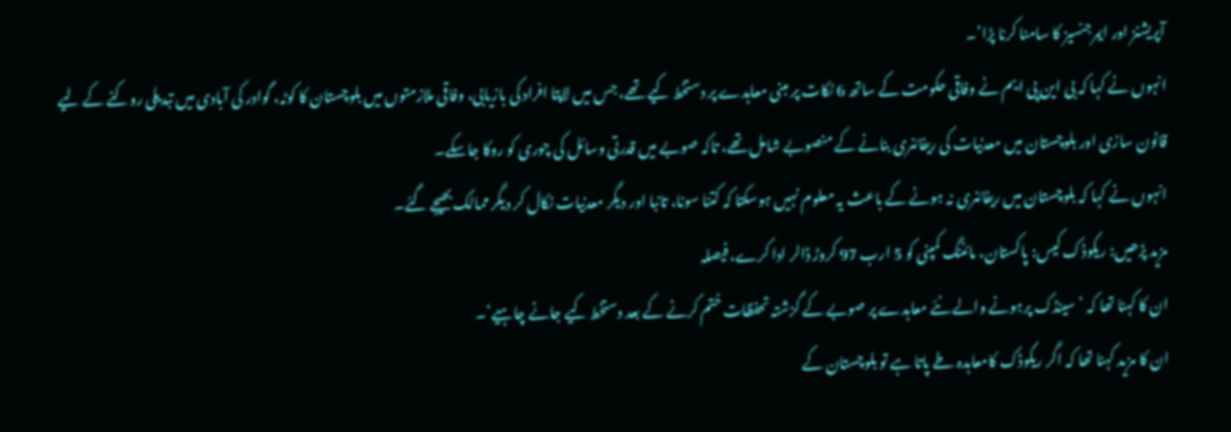آپریشنز اور ایمرجنسیز کا سامنا کرنا پڑا‘۔
انہوں نے کہا کہ بی این پی ایم نے وفاقی حکومت کے ساتھ 6 نکات پر مبنی معاہدے پر دستخط کیے تھے، جس میں لاپتا افراد کی بازیابی، وفاقی ملازمتوں میں بلوچستان کا کوٹہ، گوادر کی آبادی میں تبدیلی روکنے کے لیے قانون سازی اور بلوچستان میں معدنیات کی ریفائنری بنانے کے منصوبے شامل تھے، تاکہ صوبے میں قدرتی وسائل کی چوری کو روکا جاسکے۔
انہوں نے کہا کہ بلوچستان میں ریفائنری نہ ہونے کے باعث یہ معلوم نہیں ہوسکتا کہ کتنا سونا، تانبا اور دیگر معدنیات نکال کر دیگر ممالک بھیجے گئے۔
مزید پڑھیں: ریکوڈک کیس: پاکستان، مائننگ کمپنی کو 5 ارب 97 کروڑ ڈالر ادا کرے، فیصلہ
ان کا کہنا تھا کہ ’سینڈک پرہونے والے نئے معاہدے پر صوبے کے گزشتہ تحفظات ختم کرنے کے بعد دستخط کیے جانے چاہیے‘۔
ان کا مزید کہنا تھا کہ اگر ریکوڈک کامعاہدہ طے پاتا ہے تو بلوچستان کے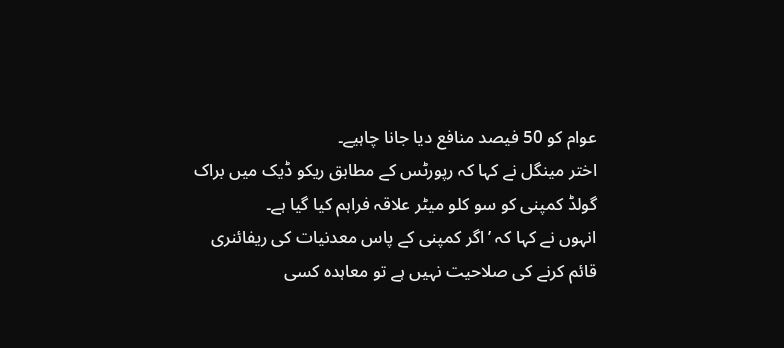عوام کو 50 فیصد منافع دیا جانا چاہیے۔
اختر مینگل نے کہا کہ رپورٹس کے مطابق ریکو ڈیک میں براک گولڈ کمپنی کو سو کلو میٹر علاقہ فراہم کیا گیا ہے۔
انہوں نے کہا کہ ’اگر کمپنی کے پاس معدنیات کی ریفائنری قائم کرنے کی صلاحیت نہیں ہے تو معاہدہ کسی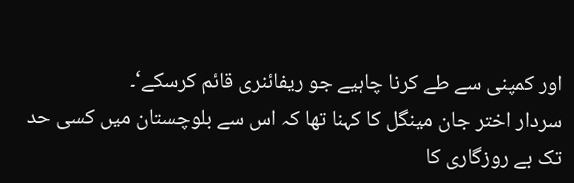اور کمپنی سے طے کرنا چاہیے جو ریفائنری قائم کرسکے‘۔
سردار اختر جان مینگل کا کہنا تھا کہ اس سے بلوچستان میں کسی حد تک بے روزگاری کا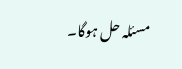مسئلہ حل ہوگا۔